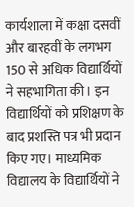कार्यशाला में कक्षा दसवीं और बारहवीं के लगभग 150 से अधिक विद्यार्थियों ने सहभागिता की। इन विद्यार्थियों को प्रशिक्षण के बाद प्रशस्ति पत्र भी प्रदान किए गए। माध्यमिक विद्यालय के विद्यार्थियों ने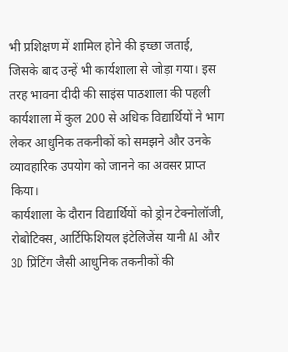भी प्रशिक्षण में शामिल होने की इच्छा जताई, जिसके बाद उन्हें भी कार्यशाला से जोड़ा गया। इस तरह भावना दीदी की साइंस पाठशाला की पहली कार्यशाला में कुल 200 से अधिक विद्यार्थियों ने भाग लेकर आधुनिक तकनीकों को समझने और उनके व्यावहारिक उपयोग को जानने का अवसर प्राप्त किया।
कार्यशाला के दौरान विद्यार्थियों को ड्रोन टेक्नोलॉजी, रोबोटिक्स, आर्टिफिशियल इंटेलिजेंस यानी AI और 3D प्रिंटिंग जैसी आधुनिक तकनीकों की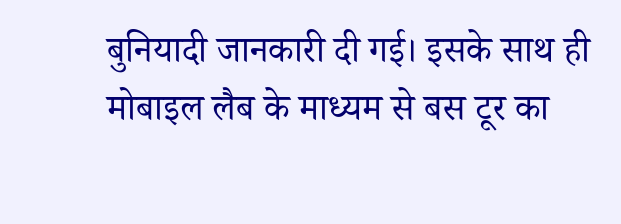बुनियादी जानकारी दी गई। इसके साथ ही मोबाइल लैब के माध्यम से बस टूर का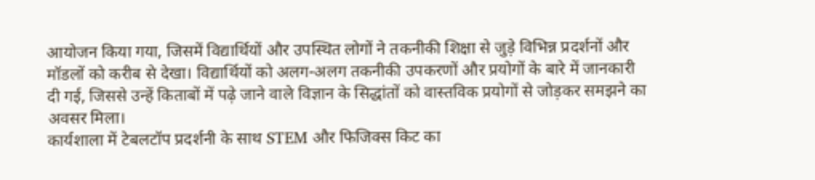आयोजन किया गया, जिसमें विद्यार्थियों और उपस्थित लोगों ने तकनीकी शिक्षा से जुड़े विभिन्न प्रदर्शनों और मॉडलों को करीब से देखा। विद्यार्थियों को अलग-अलग तकनीकी उपकरणों और प्रयोगों के बारे में जानकारी दी गई, जिससे उन्हें किताबों में पढ़े जाने वाले विज्ञान के सिद्धांतों को वास्तविक प्रयोगों से जोड़कर समझने का अवसर मिला।
कार्यशाला में टेबलटॉप प्रदर्शनी के साथ STEM और फिजिक्स किट का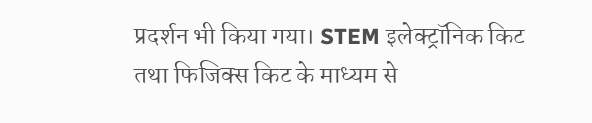प्रदर्शन भी किया गया। STEM इलेक्ट्रॉनिक किट तथा फिजिक्स किट के माध्यम से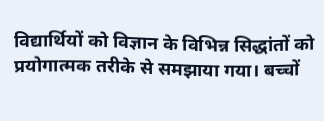विद्यार्थियों को विज्ञान के विभिन्न सिद्धांतों को प्रयोगात्मक तरीके से समझाया गया। बच्चों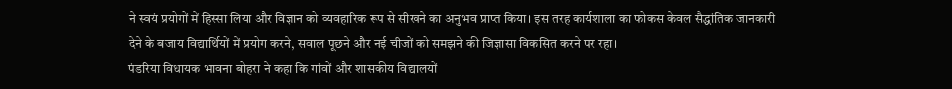ने स्वयं प्रयोगों में हिस्सा लिया और विज्ञान को व्यवहारिक रूप से सीखने का अनुभव प्राप्त किया। इस तरह कार्यशाला का फोकस केवल सैद्धांतिक जानकारी देने के बजाय विद्यार्थियों में प्रयोग करने, सवाल पूछने और नई चीजों को समझने की जिज्ञासा विकसित करने पर रहा।
पंडरिया विधायक भावना बोहरा ने कहा कि गांवों और शासकीय विद्यालयों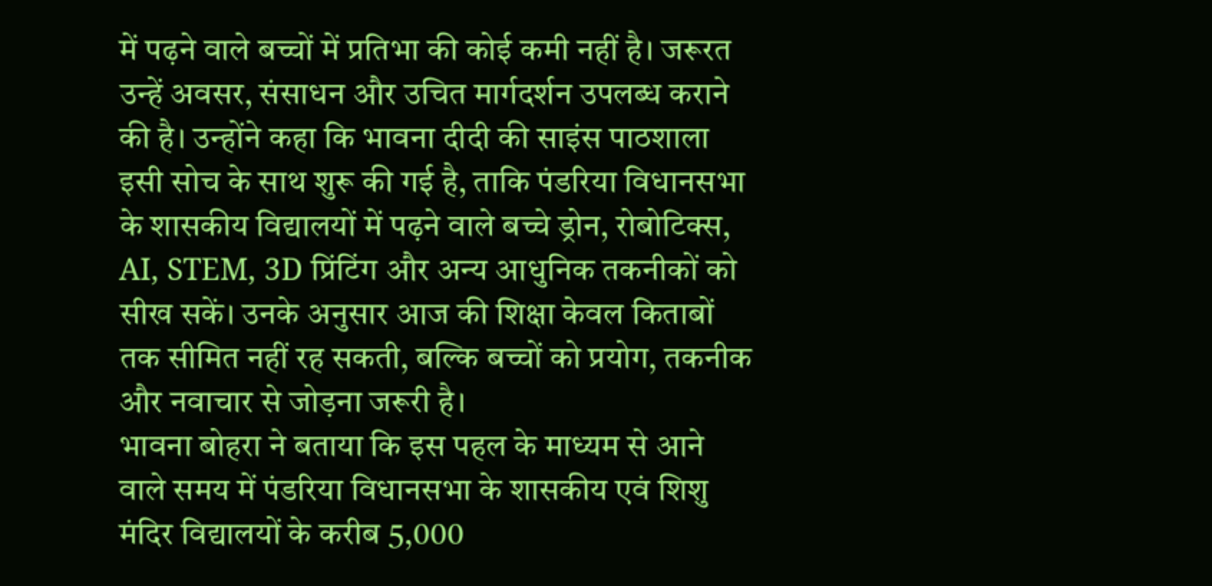में पढ़ने वाले बच्चों में प्रतिभा की कोई कमी नहीं है। जरूरत उन्हें अवसर, संसाधन और उचित मार्गदर्शन उपलब्ध कराने की है। उन्होंने कहा कि भावना दीदी की साइंस पाठशाला इसी सोच के साथ शुरू की गई है, ताकि पंडरिया विधानसभा के शासकीय विद्यालयों में पढ़ने वाले बच्चे ड्रोन, रोबोटिक्स, AI, STEM, 3D प्रिंटिंग और अन्य आधुनिक तकनीकों को सीख सकें। उनके अनुसार आज की शिक्षा केवल किताबों तक सीमित नहीं रह सकती, बल्कि बच्चों को प्रयोग, तकनीक और नवाचार से जोड़ना जरूरी है।
भावना बोहरा ने बताया कि इस पहल के माध्यम से आने वाले समय में पंडरिया विधानसभा के शासकीय एवं शिशु मंदिर विद्यालयों के करीब 5,000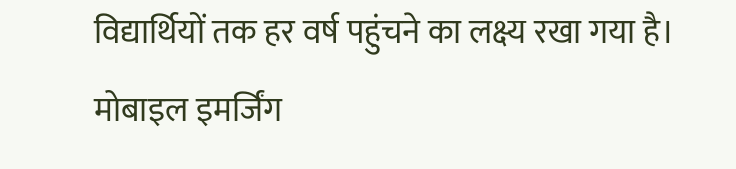विद्यार्थियों तक हर वर्ष पहुंचने का लक्ष्य रखा गया है। मोबाइल इमर्जिंग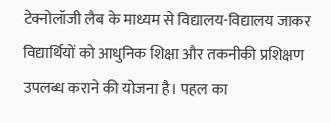टेक्नोलॉजी लैब के माध्यम से विद्यालय-विद्यालय जाकर विद्यार्थियों को आधुनिक शिक्षा और तकनीकी प्रशिक्षण उपलब्ध कराने की योजना है। पहल का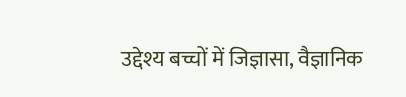उद्देश्य बच्चों में जिज्ञासा, वैज्ञानिक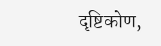दृष्टिकोण,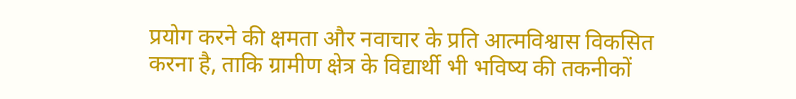प्रयोग करने की क्षमता और नवाचार के प्रति आत्मविश्वास विकसित करना है, ताकि ग्रामीण क्षेत्र के विद्यार्थी भी भविष्य की तकनीकों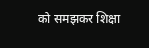को समझकर शिक्षा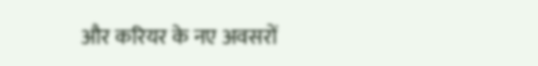और करियर के नए अवसरों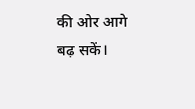की ओर आगे बढ़ सकें।